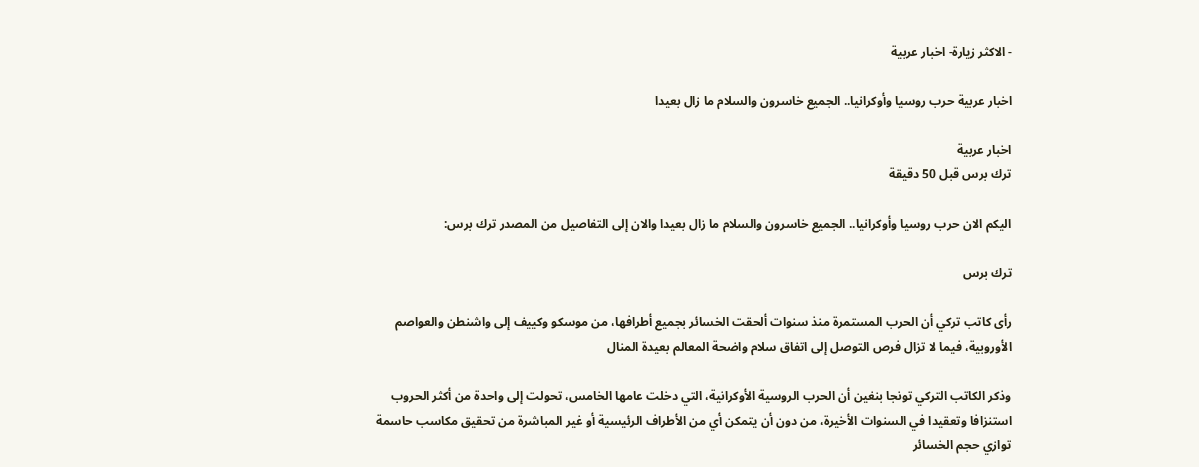- الاكثر زيارة- اخبار عربية

اخبار عربية حرب روسيا وأوكرانيا.. الجميع خاسرون والسلام ما زال بعيدا

اخبار عربية
ترك برس قبل 50 دقيقة

اليكم الان حرب روسيا وأوكرانيا.. الجميع خاسرون والسلام ما زال بعيدا والان إلى التفاصيل من المصدر ترك برس:

ترك برس

رأى كاتب تركي أن الحرب المستمرة منذ سنوات ألحقت الخسائر بجميع أطرافها، من موسكو وكييف إلى واشنطن والعواصم الأوروبية، فيما لا تزال فرص التوصل إلى اتفاق سلام واضحة المعالم بعيدة المنال

وذكر الكاتب التركي تونجا بنغين أن الحرب الروسية الأوكرانية، التي دخلت عامها الخامس، تحولت إلى واحدة من أكثر الحروب استنزافا وتعقيدا في السنوات الأخيرة، من دون أن يتمكن أي من الأطراف الرئيسية أو غير المباشرة من تحقيق مكاسب حاسمة توازي حجم الخسائر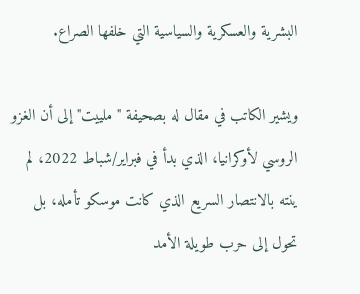البشرية والعسكرية والسياسية التي خلفها الصراع.

ويشير الكاتب في مقال له بصحيفة "ملييت" إلى أن الغزو الروسي لأوكرانيا، الذي بدأ في فبراير/شباط 2022، لم ينته بالانتصار السريع الذي كانت موسكو تأمله، بل تحول إلى حرب طويلة الأمد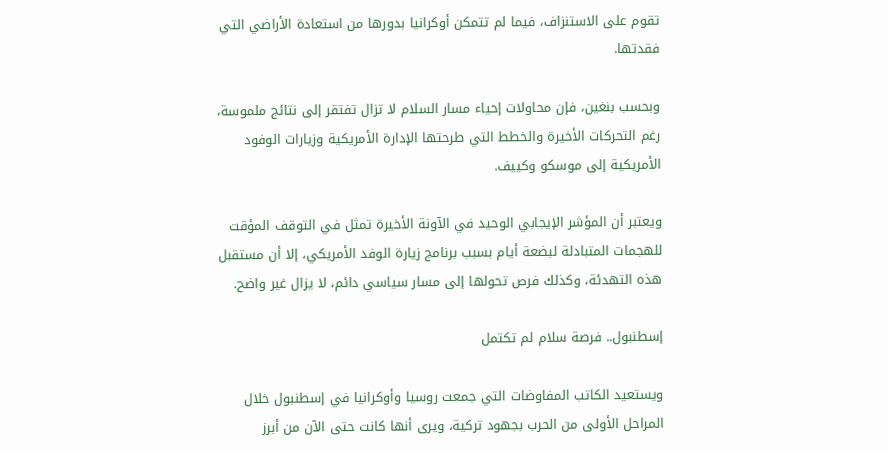تقوم على الاستنزاف، فيما لم تتمكن أوكرانيا بدورها من استعادة الأراضي التي فقدتها.

وبحسب بنغين، فإن محاولات إحياء مسار السلام لا تزال تفتقر إلى نتائج ملموسة، رغم التحركات الأخيرة والخطط التي طرحتها الإدارة الأمريكية وزيارات الوفود الأمريكية إلى موسكو وكييف.

ويعتبر أن المؤشر الإيجابي الوحيد في الآونة الأخيرة تمثل في التوقف المؤقت للهجمات المتبادلة لبضعة أيام بسبب برنامج زيارة الوفد الأمريكي، إلا أن مستقبل هذه التهدئة، وكذلك فرص تحولها إلى مسار سياسي دائم، لا يزال غير واضح.

إسطنبول.. فرصة سلام لم تكتمل

ويستعيد الكاتب المفاوضات التي جمعت روسيا وأوكرانيا في إسطنبول خلال المراحل الأولى من الحرب بجهود تركية، ويرى أنها كانت حتى الآن من أبرز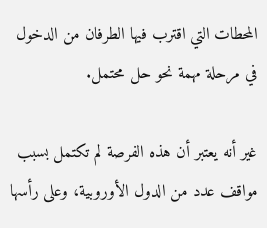المحطات التي اقترب فيها الطرفان من الدخول في مرحلة مهمة نحو حل محتمل.

غير أنه يعتبر أن هذه الفرصة لم تكتمل بسبب مواقف عدد من الدول الأوروبية، وعلى رأسها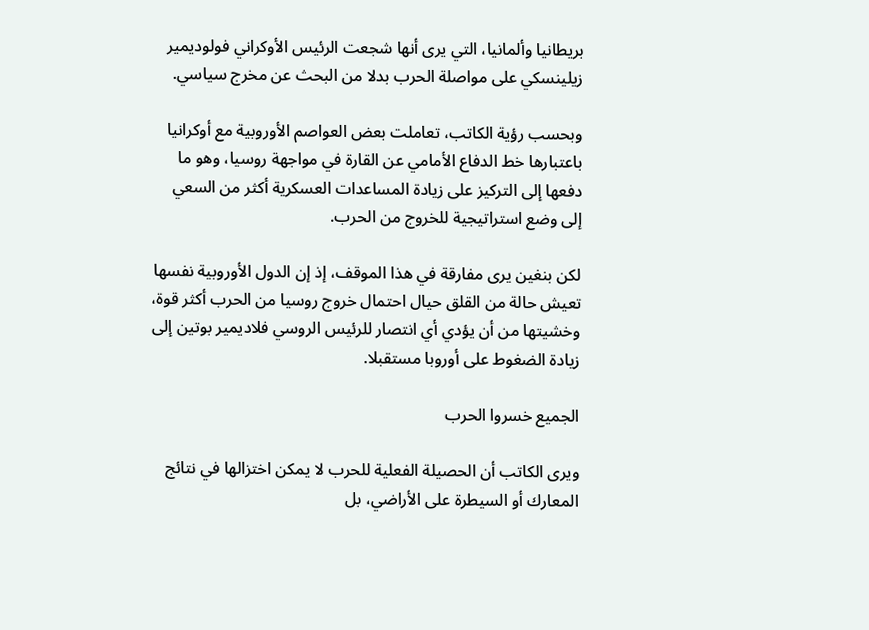بريطانيا وألمانيا، التي يرى أنها شجعت الرئيس الأوكراني فولوديمير زيلينسكي على مواصلة الحرب بدلا من البحث عن مخرج سياسي.

وبحسب رؤية الكاتب، تعاملت بعض العواصم الأوروبية مع أوكرانيا باعتبارها خط الدفاع الأمامي عن القارة في مواجهة روسيا، وهو ما دفعها إلى التركيز على زيادة المساعدات العسكرية أكثر من السعي إلى وضع استراتيجية للخروج من الحرب.

لكن بنغين يرى مفارقة في هذا الموقف، إذ إن الدول الأوروبية نفسها تعيش حالة من القلق حيال احتمال خروج روسيا من الحرب أكثر قوة، وخشيتها من أن يؤدي أي انتصار للرئيس الروسي فلاديمير بوتين إلى زيادة الضغوط على أوروبا مستقبلا.

الجميع خسروا الحرب

ويرى الكاتب أن الحصيلة الفعلية للحرب لا يمكن اختزالها في نتائج المعارك أو السيطرة على الأراضي، بل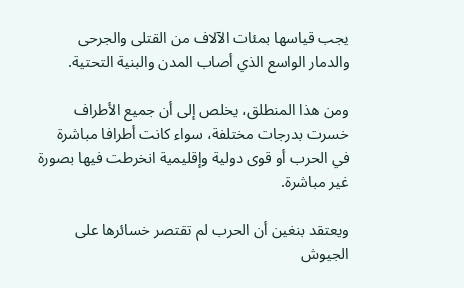يجب قياسها بمئات الآلاف من القتلى والجرحى والدمار الواسع الذي أصاب المدن والبنية التحتية.

ومن هذا المنطلق، يخلص إلى أن جميع الأطراف خسرت بدرجات مختلفة، سواء كانت أطرافا مباشرة في الحرب أو قوى دولية وإقليمية انخرطت فيها بصورة غير مباشرة.

ويعتقد بنغين أن الحرب لم تقتصر خسائرها على الجيوش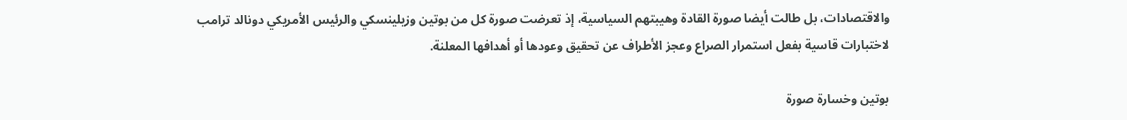والاقتصادات، بل طالت أيضا صورة القادة وهيبتهم السياسية، إذ تعرضت صورة كل من بوتين وزيلينسكي والرئيس الأمريكي دونالد ترامب لاختبارات قاسية بفعل استمرار الصراع وعجز الأطراف عن تحقيق وعودها أو أهدافها المعلنة.

بوتين وخسارة صورة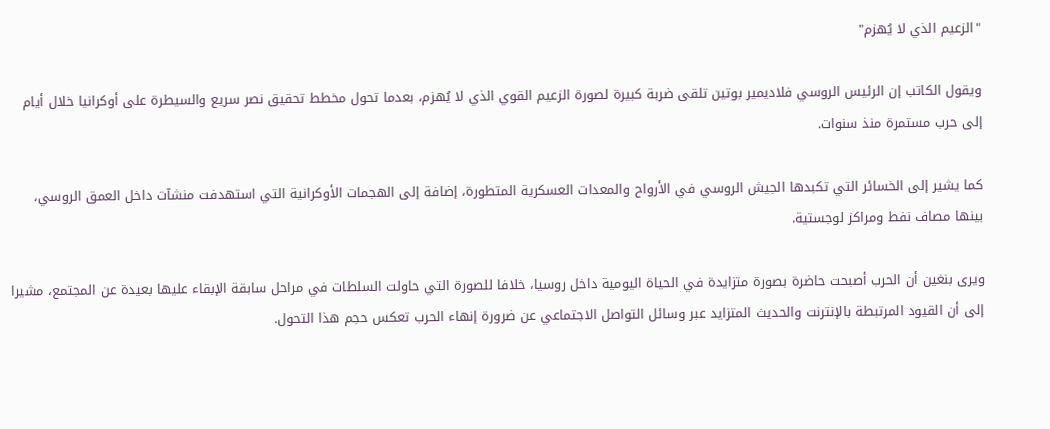"الزعيم الذي لا يُهزم"

ويقول الكاتب إن الرئيس الروسي فلاديمير بوتين تلقى ضربة كبيرة لصورة الزعيم القوي الذي لا يُهزم، بعدما تحول مخطط تحقيق نصر سريع والسيطرة على أوكرانيا خلال أيام إلى حرب مستمرة منذ سنوات.

كما يشير إلى الخسائر التي تكبدها الجيش الروسي في الأرواح والمعدات العسكرية المتطورة، إضافة إلى الهجمات الأوكرانية التي استهدفت منشآت داخل العمق الروسي، بينها مصاف نفط ومراكز لوجستية.

ويرى بنغين أن الحرب أصبحت حاضرة بصورة متزايدة في الحياة اليومية داخل روسيا، خلافا للصورة التي حاولت السلطات في مراحل سابقة الإبقاء عليها بعيدة عن المجتمع، مشيرا إلى أن القيود المرتبطة بالإنترنت والحديث المتزايد عبر وسائل التواصل الاجتماعي عن ضرورة إنهاء الحرب تعكس حجم هذا التحول.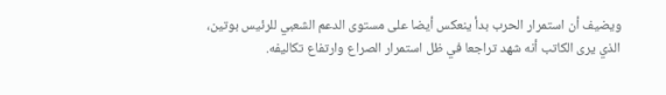ويضيف أن استمرار الحرب بدأ ينعكس أيضا على مستوى الدعم الشعبي للرئيس بوتين، الذي يرى الكاتب أنه شهد تراجعا في ظل استمرار الصراع وارتفاع تكاليفه.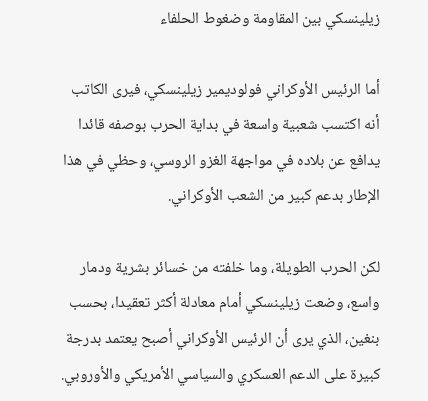زيلينسكي بين المقاومة وضغوط الحلفاء

أما الرئيس الأوكراني فولوديمير زيلينسكي، فيرى الكاتب أنه اكتسب شعبية واسعة في بداية الحرب بوصفه قائدا يدافع عن بلاده في مواجهة الغزو الروسي، وحظي في هذا الإطار بدعم كبير من الشعب الأوكراني.

لكن الحرب الطويلة، وما خلفته من خسائر بشرية ودمار واسع، وضعت زيلينسكي أمام معادلة أكثر تعقيدا، بحسب بنغين، الذي يرى أن الرئيس الأوكراني أصبح يعتمد بدرجة كبيرة على الدعم العسكري والسياسي الأمريكي والأوروبي.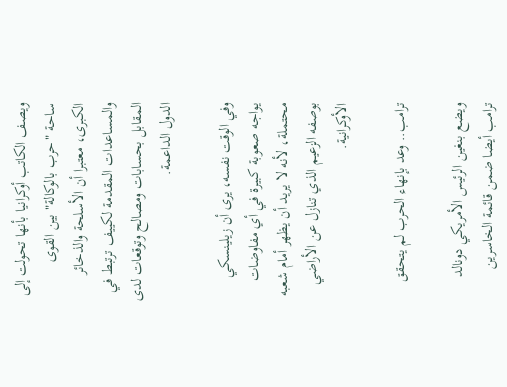ويصف الكاتب أوكرانيا بأنها تحولت إلى ساحة "حرب بالوكالة" بين القوى الكبرى، معتبرا أن الأسلحة والذخائر والمساعدات المقدمة لكييف ترتبط في المقابل بحسابات ومصالح وتوقعات لدى الدول الداعمة.

وفي الوقت نفسه، يرى أن زيلينسكي يواجه صعوبة كبيرة في أي مفاوضات محتملة، لأنه لا يريد أن يظهر أمام شعبه بوصفه الزعيم الذي تنازل عن الأراضي الأوكرانية.

ترامب.. وعد بإنهاء الحرب لم يتحقق

ويضع بنغين الرئيس الأمريكي دونالد ترامب أيضا ضمن قائمة الخاسرين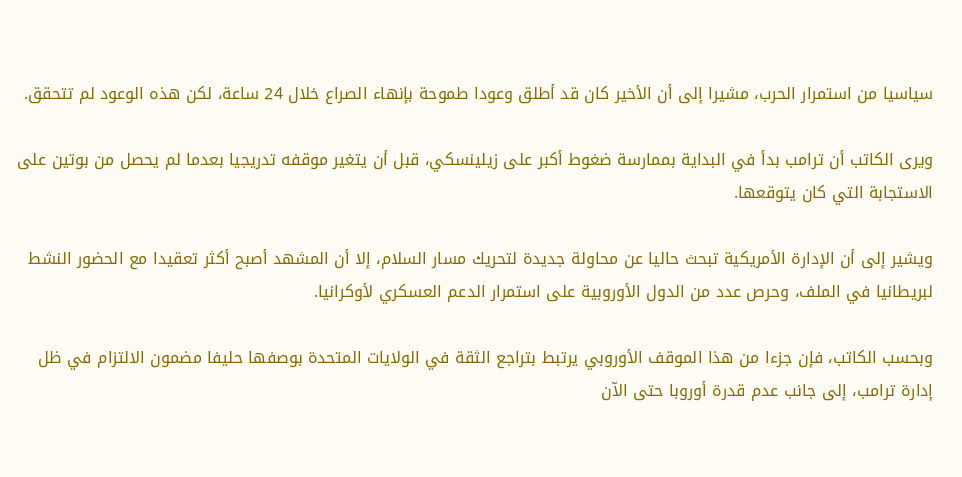سياسيا من استمرار الحرب، مشيرا إلى أن الأخير كان قد أطلق وعودا طموحة بإنهاء الصراع خلال 24 ساعة، لكن هذه الوعود لم تتحقق.

ويرى الكاتب أن ترامب بدأ في البداية بممارسة ضغوط أكبر على زيلينسكي، قبل أن يتغير موقفه تدريجيا بعدما لم يحصل من بوتين على الاستجابة التي كان يتوقعها.

ويشير إلى أن الإدارة الأمريكية تبحث حاليا عن محاولة جديدة لتحريك مسار السلام، إلا أن المشهد أصبح أكثر تعقيدا مع الحضور النشط لبريطانيا في الملف، وحرص عدد من الدول الأوروبية على استمرار الدعم العسكري لأوكرانيا.

وبحسب الكاتب، فإن جزءا من هذا الموقف الأوروبي يرتبط بتراجع الثقة في الولايات المتحدة بوصفها حليفا مضمون الالتزام في ظل إدارة ترامب، إلى جانب عدم قدرة أوروبا حتى الآن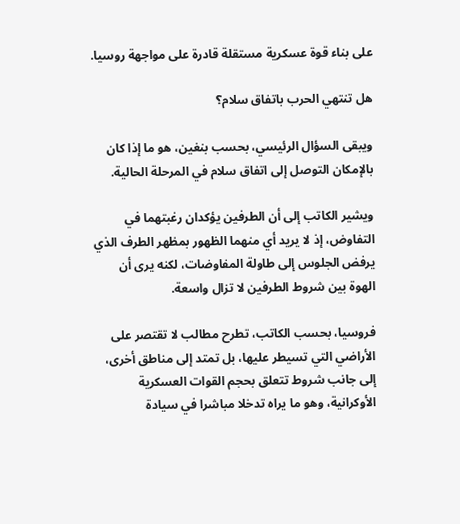على بناء قوة عسكرية مستقلة قادرة على مواجهة روسيا.

هل تنتهي الحرب باتفاق سلام؟

ويبقى السؤال الرئيسي، بحسب بنغين، هو ما إذا كان بالإمكان التوصل إلى اتفاق سلام في المرحلة الحالية.

ويشير الكاتب إلى أن الطرفين يؤكدان رغبتهما في التفاوض، إذ لا يريد أي منهما الظهور بمظهر الطرف الذي يرفض الجلوس إلى طاولة المفاوضات، لكنه يرى أن الهوة بين شروط الطرفين لا تزال واسعة.

فروسيا، بحسب الكاتب، تطرح مطالب لا تقتصر على الأراضي التي تسيطر عليها، بل تمتد إلى مناطق أخرى، إلى جانب شروط تتعلق بحجم القوات العسكرية الأوكرانية، وهو ما يراه تدخلا مباشرا في سيادة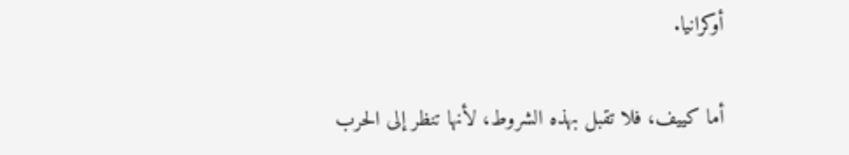أوكرانيا.

أما كييف، فلا تقبل بهذه الشروط، لأنها تنظر إلى الحرب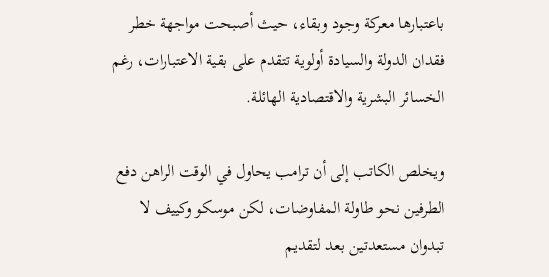باعتبارها معركة وجود وبقاء، حيث أصبحت مواجهة خطر فقدان الدولة والسيادة أولوية تتقدم على بقية الاعتبارات، رغم الخسائر البشرية والاقتصادية الهائلة.

ويخلص الكاتب إلى أن ترامب يحاول في الوقت الراهن دفع الطرفين نحو طاولة المفاوضات، لكن موسكو وكييف لا تبدوان مستعدتين بعد لتقديم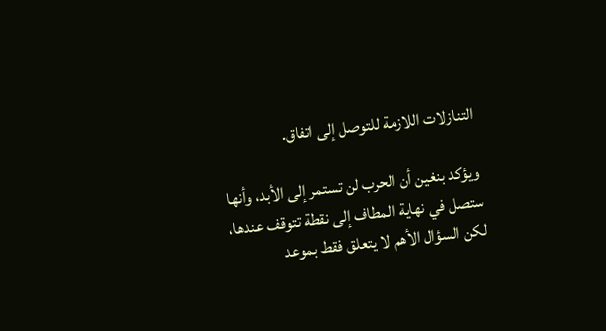التنازلات اللازمة للتوصل إلى اتفاق.

ويؤكد بنغين أن الحرب لن تستمر إلى الأبد، وأنها ستصل في نهاية المطاف إلى نقطة تتوقف عندها، لكن السؤال الأهم لا يتعلق فقط بموعد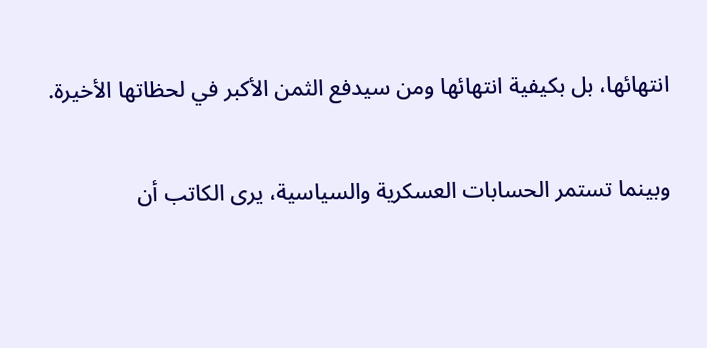انتهائها، بل بكيفية انتهائها ومن سيدفع الثمن الأكبر في لحظاتها الأخيرة.

وبينما تستمر الحسابات العسكرية والسياسية، يرى الكاتب أن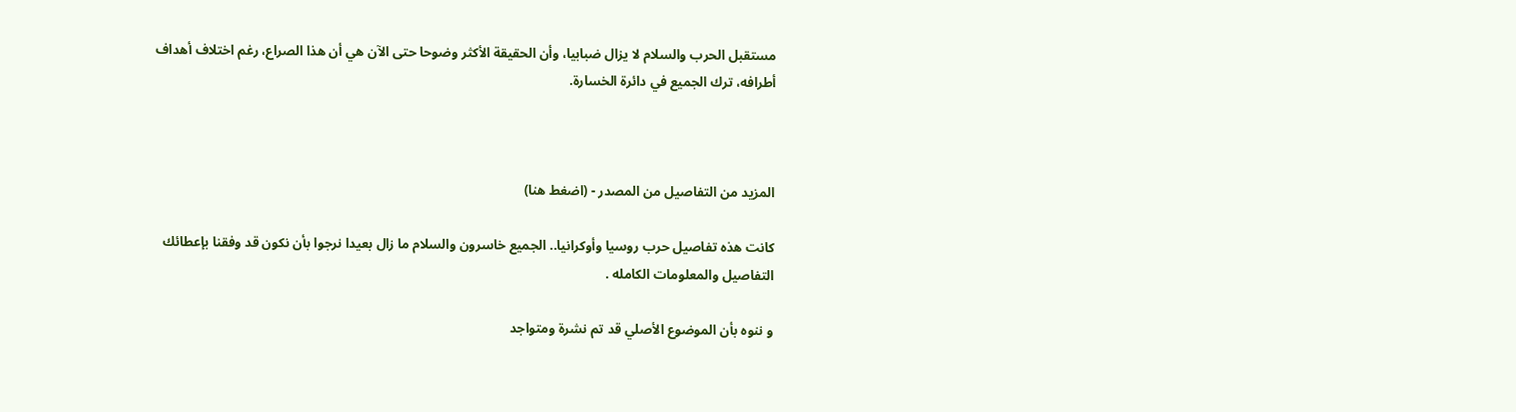مستقبل الحرب والسلام لا يزال ضبابيا، وأن الحقيقة الأكثر وضوحا حتى الآن هي أن هذا الصراع، رغم اختلاف أهداف أطرافه، ترك الجميع في دائرة الخسارة.



المزيد من التفاصيل من المصدر - (اضغط هنا)

كانت هذه تفاصيل حرب روسيا وأوكرانيا.. الجميع خاسرون والسلام ما زال بعيدا نرجوا بأن نكون قد وفقنا بإعطائك التفاصيل والمعلومات الكامله .

و ننوه بأن الموضوع الأصلي قد تم نشرة ومتواجد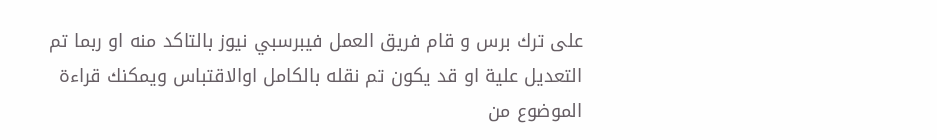على ترك برس و قام فريق العمل فيبرسبي نيوز بالتاكد منه او ربما تم التعديل علية او قد يكون تم نقله بالكامل اوالاقتباس ويمكنك قراءة الموضوع من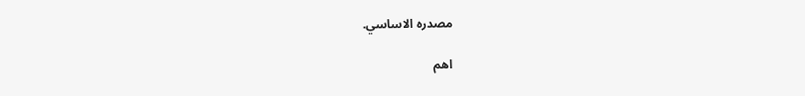مصدره الاساسي.

اهم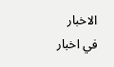الاخبار في اخبار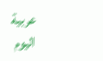عربية اليوم